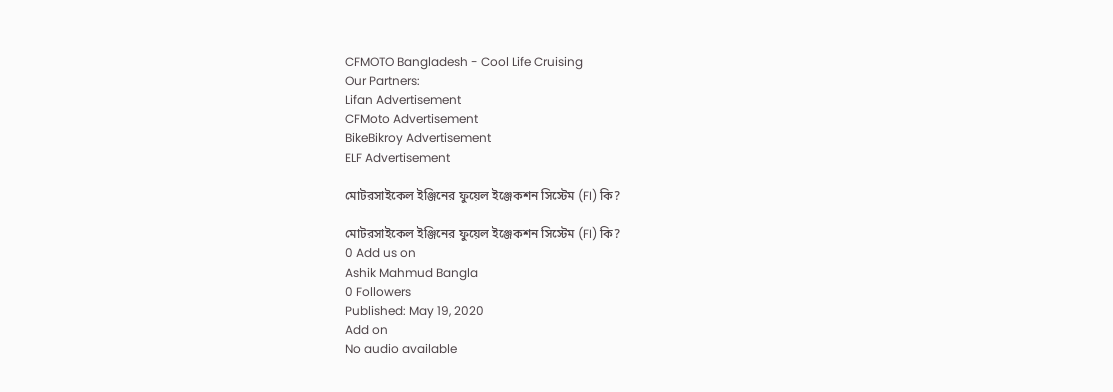CFMOTO Bangladesh - Cool Life Cruising
Our Partners:
Lifan Advertisement
CFMoto Advertisement
BikeBikroy Advertisement
ELF Advertisement

মোটরসাইকেল ইঞ্জিনের ফুয়েল ইঞ্জেকশন সিস্টেম (FI) কি?

মোটরসাইকেল ইঞ্জিনের ফুয়েল ইঞ্জেকশন সিস্টেম (FI) কি?
0 Add us on
Ashik Mahmud Bangla
0 Followers
Published: May 19, 2020
Add on
No audio available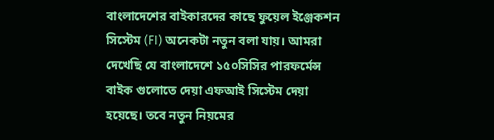বাংলাদেশের বাইকারদের কাছে ফুয়েল ইঞ্জেকশন সিস্টেম (FI) অনেকটা নতুন বলা যায়। আমরা দেখেছি যে বাংলাদেশে ১৫০সিসির পারফর্মেন্স বাইক গুলোতে দেয়া এফআই সিস্টেম দেয়া হয়েছে। তবে নতুন নিয়মের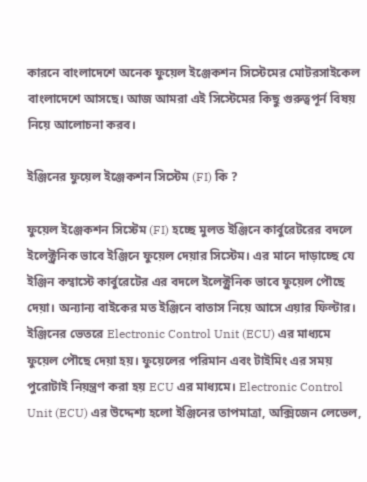কারনে বাংলাদেশে অনেক ফুয়েল ইঞ্জেকশন সিস্টেমের মোটরসাইকেল বাংলাদেশে আসছে। আজ আমরা এই সিস্টেমের কিছু গুরুত্বপূর্ন বিষয় নিয়ে আলোচনা করব।

ইঞ্জিনের ফুয়েল ইঞ্জেকশন সিস্টেম (FI) কি ?

ফুয়েল ইঞ্জেকশন সিস্টেম (FI) হচ্ছে মুলত ইঞ্জিনে কার্বুরেটরের বদলে ইলেক্ট্রনিক ভাবে ইঞ্জিনে ফুয়েল দেয়ার সিস্টেম। এর মানে দাড়াচ্ছে যে ইঞ্জিন কম্বাস্টে কার্বুরেটের এর বদলে ইলেক্ট্রনিক ভাবে ফুয়েল পৌছে দেয়া। অন্যান্য বাইকের মত ইঞ্জিনে বাতাস নিয়ে আসে এয়ার ফিল্টার। ইঞ্জিনের ভেতরে Electronic Control Unit (ECU) এর মাধ্যমে ফুয়েল পৌছে দেয়া হয়। ফুয়েলের পরিমান এবং টাইমিং এর সময় পুরোটাই নিয়ন্ত্রণ করা হয় ECU এর মাধ্যমে। Electronic Control Unit (ECU) এর উদ্দেশ্য হলো ইঞ্জিনের তাপমাত্রা, অক্সিজেন লেভেল,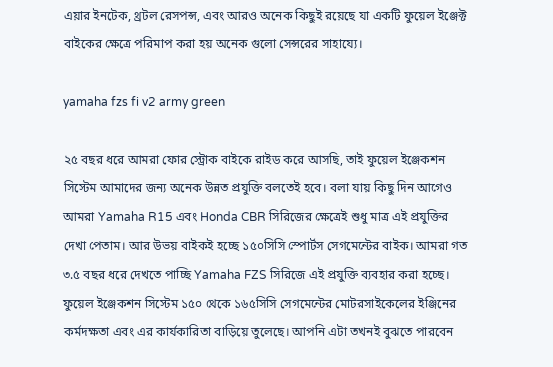এয়ার ইনটেক, থ্রটল রেসপন্স, এবং আরও অনেক কিছুই রয়েছে যা একটি ফুয়েল ইঞ্জেক্ট বাইকের ক্ষেত্রে পরিমাপ করা হয় অনেক গুলো সেন্সরের সাহায্যে।

yamaha fzs fi v2 army green

২৫ বছর ধরে আমরা ফোর স্ট্রোক বাইকে রাইড করে আসছি, তাই ফুয়েল ইঞ্জেকশন সিস্টেম আমাদের জন্য অনেক উন্নত প্রযুক্তি বলতেই হবে। বলা যায় কিছু দিন আগেও আমরা Yamaha R15 এবং Honda CBR সিরিজের ক্ষেত্রেই শুধু মাত্র এই প্রযুক্তির দেখা পেতাম। আর উভয় বাইকই হচ্ছে ১৫০সিসি স্পোর্টস সেগমেন্টের বাইক। আমরা গত ৩.৫ বছর ধরে দেখতে পাচ্ছি Yamaha FZS সিরিজে এই প্রযুক্তি ব্যবহার করা হচ্ছে। ফুয়েল ইঞ্জেকশন সিস্টেম ১৫০ থেকে ১৬৫সিসি সেগমেন্টের মোটরসাইকেলের ইঞ্জিনের কর্মদক্ষতা এবং এর কার্যকারিতা বাড়িয়ে তুলেছে। আপনি এটা তখনই বুঝতে পারবেন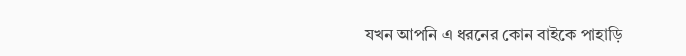যখন আপনি এ ধরনের কোন বাইকে পাহাড়ি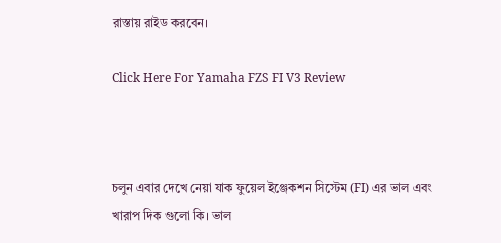রাস্তায় রাইড করবেন।

Click Here For Yamaha FZS FI V3 Review



চলুন এবার দেখে নেয়া যাক ফুয়েল ইঞ্জেকশন সিস্টেম (FI) এর ভাল এবং খারাপ দিক গুলো কি। ভাল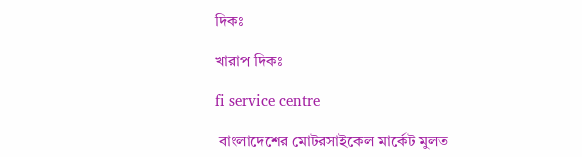দিকঃ

খারাপ দিকঃ

fi service centre

 বাংলাদেশের মোটরসাইকেল মার্কেট মুলত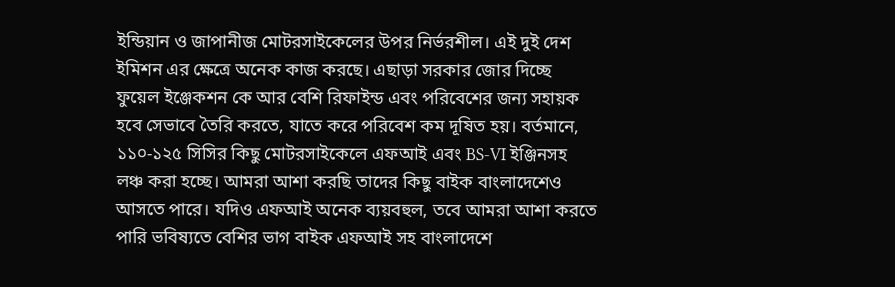ইন্ডিয়ান ও জাপানীজ মোটরসাইকেলের উপর নির্ভরশীল। এই দুই দেশ ইমিশন এর ক্ষেত্রে অনেক কাজ করছে। এছাড়া সরকার জোর দিচ্ছে ফুয়েল ইঞ্জেকশন কে আর বেশি রিফাইন্ড এবং পরিবেশের জন্য সহায়ক হবে সেভাবে তৈরি করতে, যাতে করে পরিবেশ কম দূষিত হয়। বর্তমানে, ১১০-১২৫ সিসির কিছু মোটরসাইকেলে এফআই এবং BS-VI ইঞ্জিনসহ লঞ্চ করা হচ্ছে। আমরা আশা করছি তাদের কিছু বাইক বাংলাদেশেও আসতে পারে। যদিও এফআই অনেক ব্যয়বহুল, তবে আমরা আশা করতে পারি ভবিষ্যতে বেশির ভাগ বাইক এফআই সহ বাংলাদেশে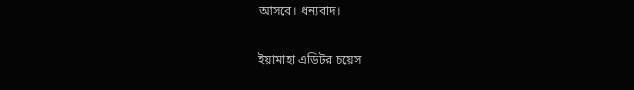আসবে। ধন্যবাদ।

ইয়ামাহা এডিটর চয়েস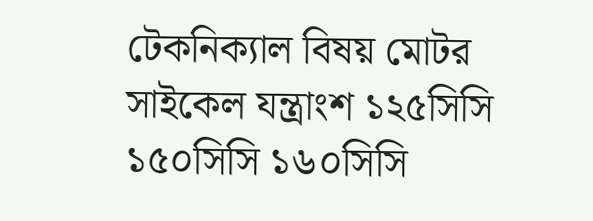টেকনিক্যাল বিষয় মোটর সাইকেল যন্ত্রাংশ ১২৫সিসি ১৫০সিসি ১৬০সিসি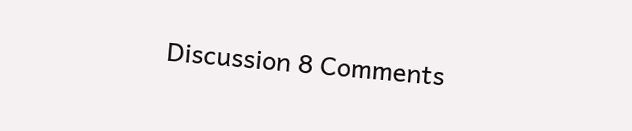Discussion 8 Comments